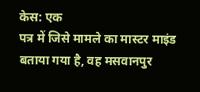केस: एक
पत्र में जिसे मामले का मास्टर माइंड बताया गया है, वह मसवानपुर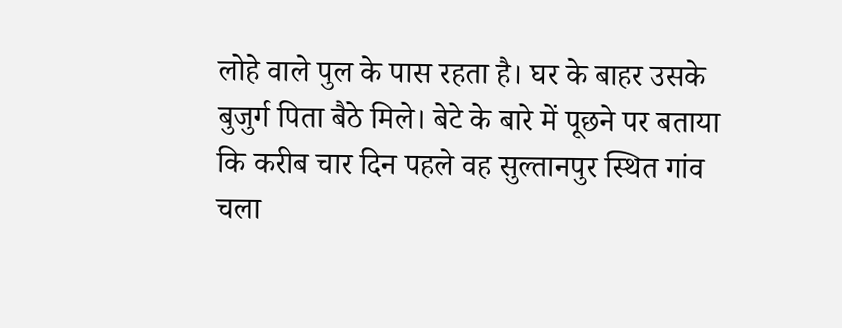लोहे वाले पुल के पास रहता है। घर के बाहर उसके बुजुर्ग पिता बैठे मिले। बेटे के बारे में पूछने पर बताया कि करीब चार दिन पहले वह सुल्तानपुर स्थित गांव चला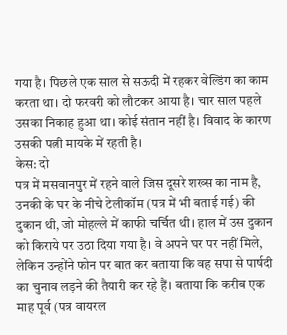गया है। पिछले एक साल से सऊदी में रहकर वेल्डिंग का काम करता था। दो फरवरी को लौटकर आया है। चार साल पहले उसका निकाह हुआ था। कोई संतान नहीं है। विवाद के कारण उसकी पत्नी मायके में रहती है।
केस: दो
पत्र में मसवानपुर में रहने वाले जिस दूसरे शख्स का नाम है, उनकी के घर के नीचे टेलीकॉम (पत्र में भी बताई गई) की दुकान थी, जो मोहल्ले में काफी चर्चित थी। हाल में उस दुकान को किराये पर उठा दिया गया है। वे अपने घर पर नहीं मिले, लेकिन उन्होंने फोन पर बात कर बताया कि वह सपा से पार्षदी का चुनाव लड़ने की तैयारी कर रहे हैं। बताया कि करीब एक माह पूर्व (पत्र वायरल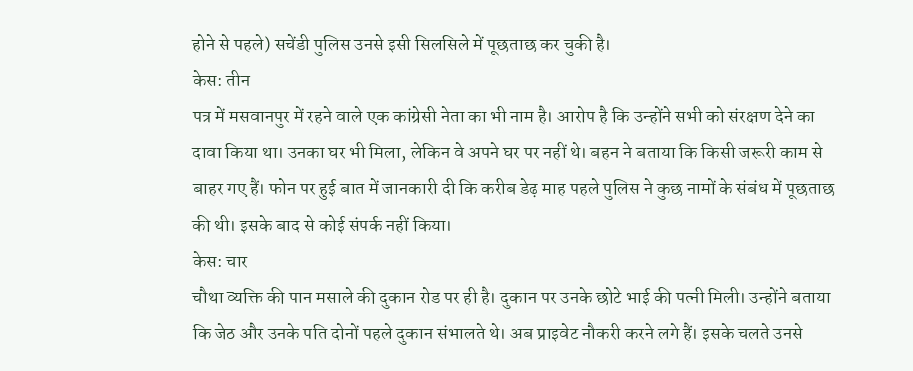होने से पहले) सचेंडी पुलिस उनसे इसी सिलसिले में पूछताछ कर चुकी है।
केस: तीन
पत्र में मसवानपुर में रहने वाले एक कांग्रेसी नेता का भी नाम है। आरोप है कि उन्होंने सभी को संरक्षण देने का दावा किया था। उनका घर भी मिला, लेकिन वे अपने घर पर नहीं थे। बहन ने बताया कि किसी जरूरी काम से बाहर गए हैं। फोन पर हुई बात में जानकारी दी कि करीब डेढ़ माह पहले पुलिस ने कुछ नामों के संबंध में पूछताछ की थी। इसके बाद से कोई संपर्क नहीं किया।
केस: चार
चौथा व्यक्ति की पान मसाले की दुकान रोड पर ही है। दुकान पर उनके छोटे भाई की पत्नी मिली। उन्होंने बताया कि जेठ और उनके पति दोनों पहले दुकान संभालते थे। अब प्राइवेट नौकरी करने लगे हैं। इसके चलते उनसे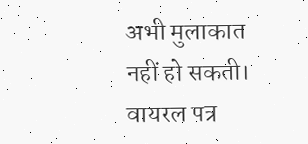अभी मुलाकात नहीं हो सकती।
वायरल पत्र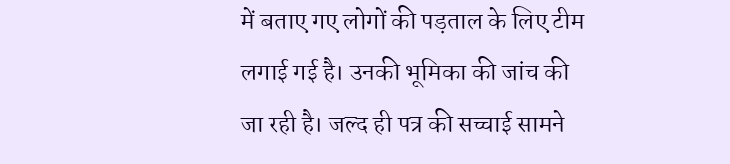में बताए गए लोगों की पड़ताल के लिए टीम लगाई गई है। उनकी भूमिका की जांच की जा रही है। जल्द ही पत्र की सच्चाई सामने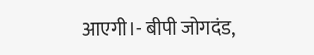आएगी।- बीपी जोगदंड,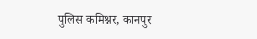पुलिस कमिश्नर, कानपुर